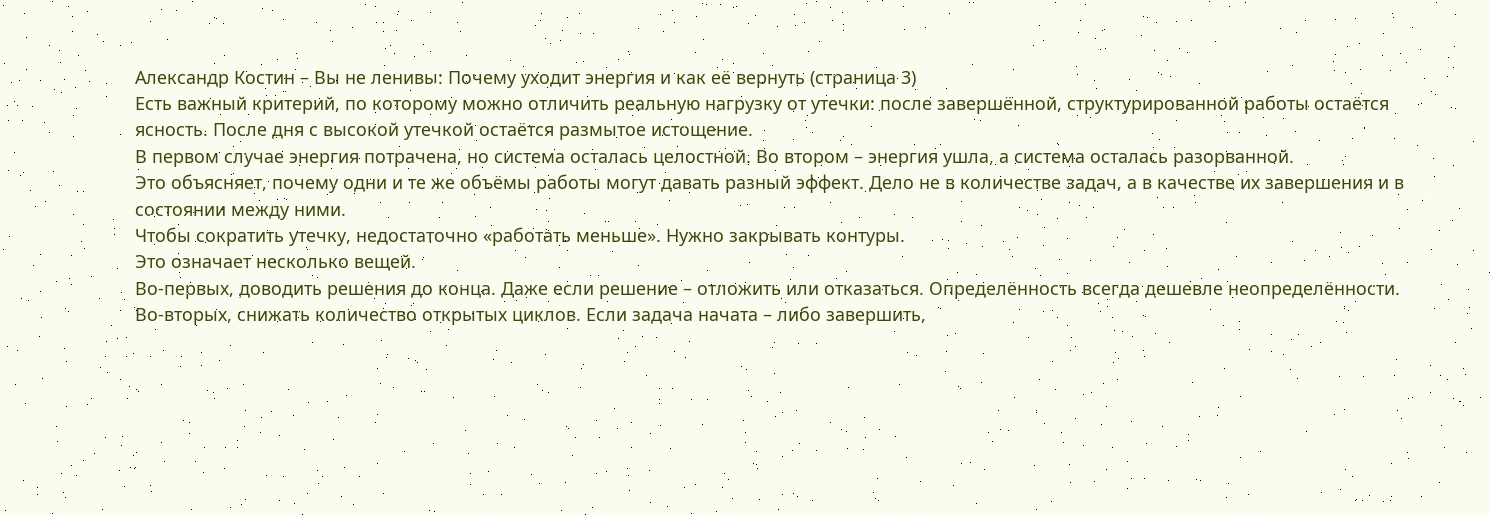Александр Костин – Вы не ленивы: Почему уходит энергия и как её вернуть (страница 3)
Есть важный критерий, по которому можно отличить реальную нагрузку от утечки: после завершённой, структурированной работы остаётся ясность. После дня с высокой утечкой остаётся размытое истощение.
В первом случае энергия потрачена, но система осталась целостной. Во втором – энергия ушла, а система осталась разорванной.
Это объясняет, почему одни и те же объёмы работы могут давать разный эффект. Дело не в количестве задач, а в качестве их завершения и в состоянии между ними.
Чтобы сократить утечку, недостаточно «работать меньше». Нужно закрывать контуры.
Это означает несколько вещей.
Во-первых, доводить решения до конца. Даже если решение – отложить или отказаться. Определённость всегда дешевле неопределённости.
Во-вторых, снижать количество открытых циклов. Если задача начата – либо завершить,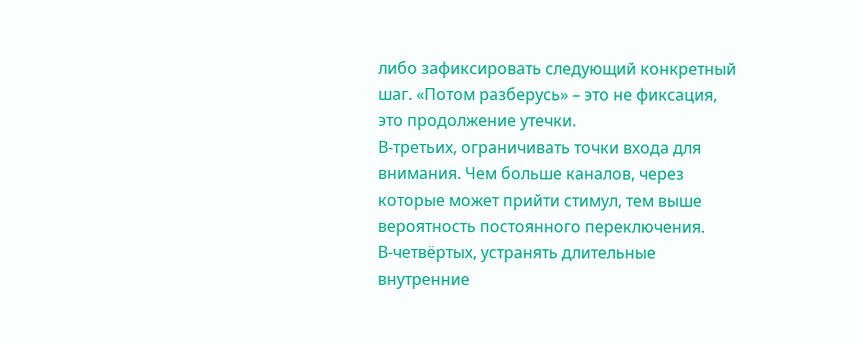либо зафиксировать следующий конкретный шаг. «Потом разберусь» – это не фиксация, это продолжение утечки.
В-третьих, ограничивать точки входа для внимания. Чем больше каналов, через которые может прийти стимул, тем выше вероятность постоянного переключения.
В-четвёртых, устранять длительные внутренние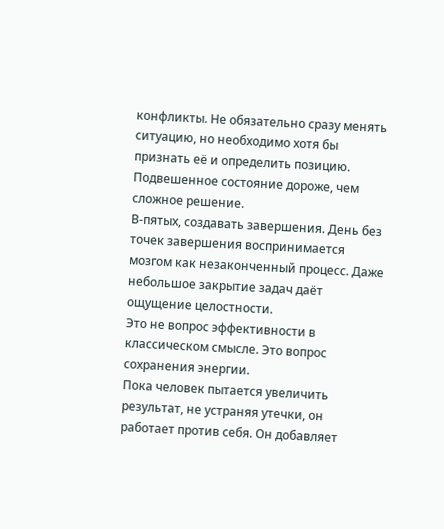конфликты. Не обязательно сразу менять ситуацию, но необходимо хотя бы признать её и определить позицию. Подвешенное состояние дороже, чем сложное решение.
В-пятых, создавать завершения. День без точек завершения воспринимается мозгом как незаконченный процесс. Даже небольшое закрытие задач даёт ощущение целостности.
Это не вопрос эффективности в классическом смысле. Это вопрос сохранения энергии.
Пока человек пытается увеличить результат, не устраняя утечки, он работает против себя. Он добавляет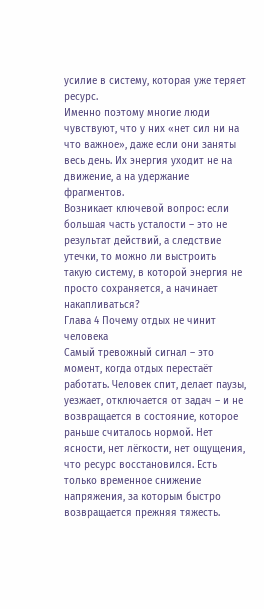усилие в систему, которая уже теряет ресурс.
Именно поэтому многие люди чувствуют, что у них «нет сил ни на что важное», даже если они заняты весь день. Их энергия уходит не на движение, а на удержание фрагментов.
Возникает ключевой вопрос: если большая часть усталости – это не результат действий, а следствие утечки, то можно ли выстроить такую систему, в которой энергия не просто сохраняется, а начинает накапливаться?
Глава 4 Почему отдых не чинит человека
Самый тревожный сигнал – это момент, когда отдых перестаёт работать. Человек спит, делает паузы, уезжает, отключается от задач – и не возвращается в состояние, которое раньше считалось нормой. Нет ясности, нет лёгкости, нет ощущения, что ресурс восстановился. Есть только временное снижение напряжения, за которым быстро возвращается прежняя тяжесть.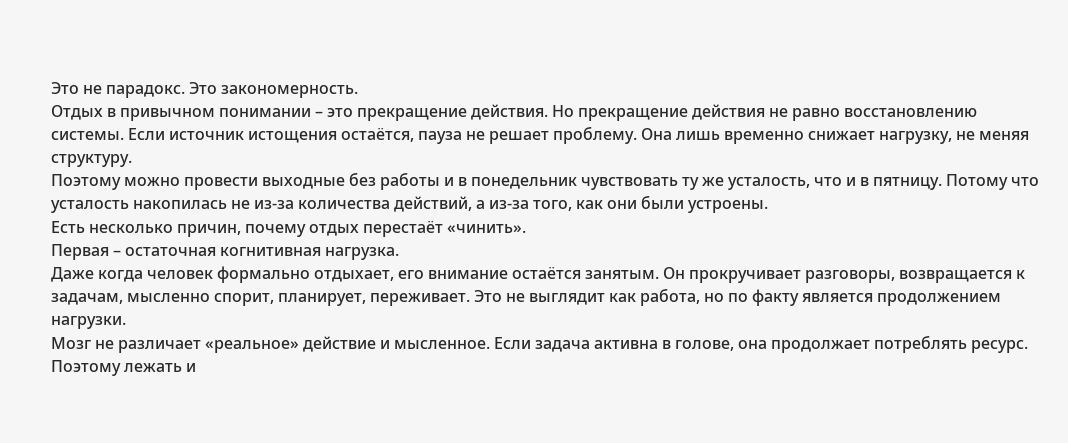Это не парадокс. Это закономерность.
Отдых в привычном понимании – это прекращение действия. Но прекращение действия не равно восстановлению системы. Если источник истощения остаётся, пауза не решает проблему. Она лишь временно снижает нагрузку, не меняя структуру.
Поэтому можно провести выходные без работы и в понедельник чувствовать ту же усталость, что и в пятницу. Потому что усталость накопилась не из-за количества действий, а из-за того, как они были устроены.
Есть несколько причин, почему отдых перестаёт «чинить».
Первая – остаточная когнитивная нагрузка.
Даже когда человек формально отдыхает, его внимание остаётся занятым. Он прокручивает разговоры, возвращается к задачам, мысленно спорит, планирует, переживает. Это не выглядит как работа, но по факту является продолжением нагрузки.
Мозг не различает «реальное» действие и мысленное. Если задача активна в голове, она продолжает потреблять ресурс. Поэтому лежать и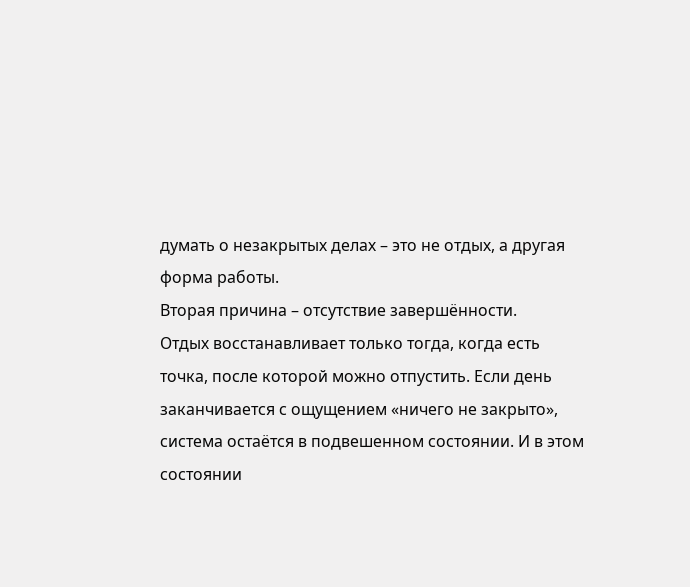думать о незакрытых делах – это не отдых, а другая форма работы.
Вторая причина – отсутствие завершённости.
Отдых восстанавливает только тогда, когда есть точка, после которой можно отпустить. Если день заканчивается с ощущением «ничего не закрыто», система остаётся в подвешенном состоянии. И в этом состоянии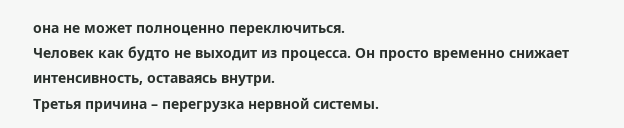она не может полноценно переключиться.
Человек как будто не выходит из процесса. Он просто временно снижает интенсивность, оставаясь внутри.
Третья причина – перегрузка нервной системы.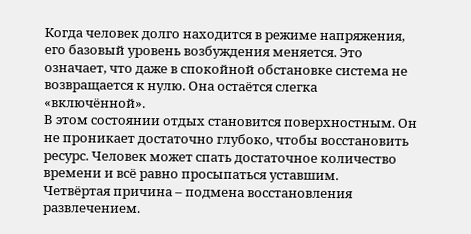Когда человек долго находится в режиме напряжения, его базовый уровень возбуждения меняется. Это означает, что даже в спокойной обстановке система не возвращается к нулю. Она остаётся слегка «включённой».
В этом состоянии отдых становится поверхностным. Он не проникает достаточно глубоко, чтобы восстановить ресурс. Человек может спать достаточное количество времени и всё равно просыпаться уставшим.
Четвёртая причина – подмена восстановления развлечением.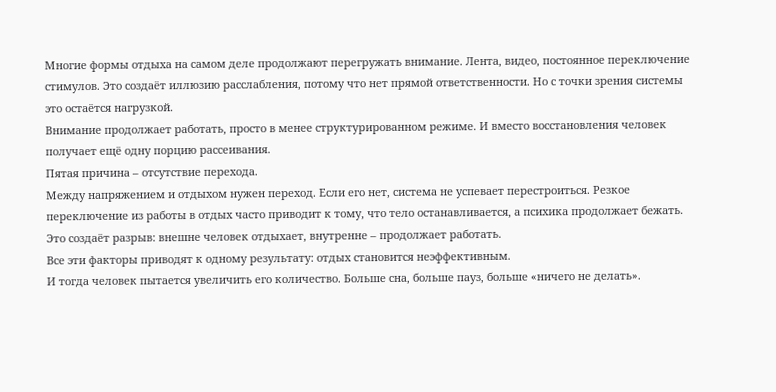Многие формы отдыха на самом деле продолжают перегружать внимание. Лента, видео, постоянное переключение стимулов. Это создаёт иллюзию расслабления, потому что нет прямой ответственности. Но с точки зрения системы это остаётся нагрузкой.
Внимание продолжает работать, просто в менее структурированном режиме. И вместо восстановления человек получает ещё одну порцию рассеивания.
Пятая причина – отсутствие перехода.
Между напряжением и отдыхом нужен переход. Если его нет, система не успевает перестроиться. Резкое переключение из работы в отдых часто приводит к тому, что тело останавливается, а психика продолжает бежать.
Это создаёт разрыв: внешне человек отдыхает, внутренне – продолжает работать.
Все эти факторы приводят к одному результату: отдых становится неэффективным.
И тогда человек пытается увеличить его количество. Больше сна, больше пауз, больше «ничего не делать».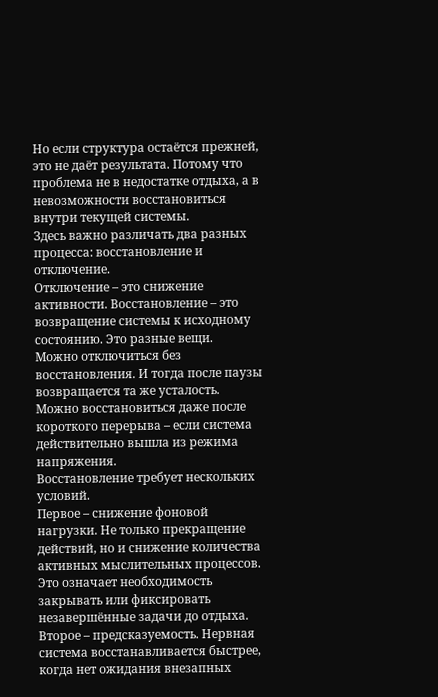Но если структура остаётся прежней, это не даёт результата. Потому что проблема не в недостатке отдыха, а в невозможности восстановиться внутри текущей системы.
Здесь важно различать два разных процесса: восстановление и отключение.
Отключение – это снижение активности. Восстановление – это возвращение системы к исходному состоянию. Это разные вещи.
Можно отключиться без восстановления. И тогда после паузы возвращается та же усталость. Можно восстановиться даже после короткого перерыва – если система действительно вышла из режима напряжения.
Восстановление требует нескольких условий.
Первое – снижение фоновой нагрузки. Не только прекращение действий, но и снижение количества активных мыслительных процессов. Это означает необходимость закрывать или фиксировать незавершённые задачи до отдыха.
Второе – предсказуемость. Нервная система восстанавливается быстрее, когда нет ожидания внезапных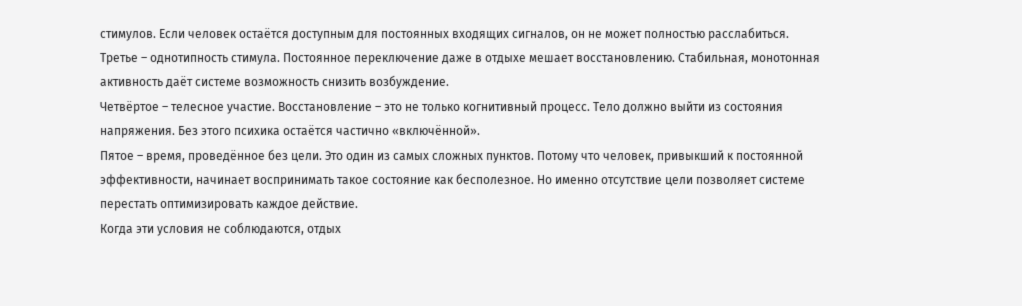стимулов. Если человек остаётся доступным для постоянных входящих сигналов, он не может полностью расслабиться.
Третье – однотипность стимула. Постоянное переключение даже в отдыхе мешает восстановлению. Стабильная, монотонная активность даёт системе возможность снизить возбуждение.
Четвёртое – телесное участие. Восстановление – это не только когнитивный процесс. Тело должно выйти из состояния напряжения. Без этого психика остаётся частично «включённой».
Пятое – время, проведённое без цели. Это один из самых сложных пунктов. Потому что человек, привыкший к постоянной эффективности, начинает воспринимать такое состояние как бесполезное. Но именно отсутствие цели позволяет системе перестать оптимизировать каждое действие.
Когда эти условия не соблюдаются, отдых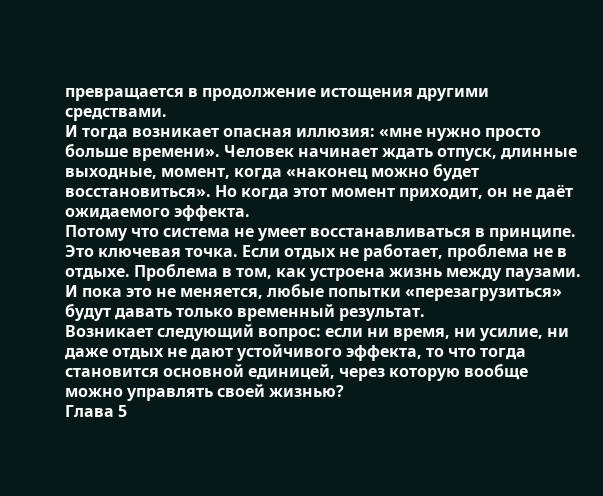превращается в продолжение истощения другими средствами.
И тогда возникает опасная иллюзия: «мне нужно просто больше времени». Человек начинает ждать отпуск, длинные выходные, момент, когда «наконец можно будет восстановиться». Но когда этот момент приходит, он не даёт ожидаемого эффекта.
Потому что система не умеет восстанавливаться в принципе.
Это ключевая точка. Если отдых не работает, проблема не в отдыхе. Проблема в том, как устроена жизнь между паузами.
И пока это не меняется, любые попытки «перезагрузиться» будут давать только временный результат.
Возникает следующий вопрос: если ни время, ни усилие, ни даже отдых не дают устойчивого эффекта, то что тогда становится основной единицей, через которую вообще можно управлять своей жизнью?
Глава 5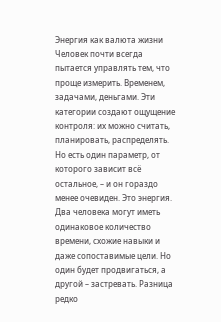Энергия как валюта жизни
Человек почти всегда пытается управлять тем, что проще измерить. Временем, задачами, деньгами. Эти категории создают ощущение контроля: их можно считать, планировать, распределять. Но есть один параметр, от которого зависит всё остальное, – и он гораздо менее очевиден. Это энергия.
Два человека могут иметь одинаковое количество времени, схожие навыки и даже сопоставимые цели. Но один будет продвигаться, а другой – застревать. Разница редко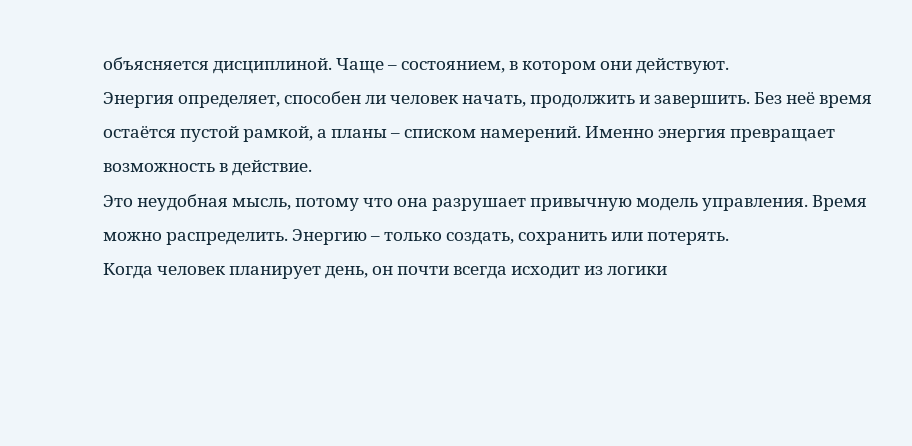объясняется дисциплиной. Чаще – состоянием, в котором они действуют.
Энергия определяет, способен ли человек начать, продолжить и завершить. Без неё время остаётся пустой рамкой, а планы – списком намерений. Именно энергия превращает возможность в действие.
Это неудобная мысль, потому что она разрушает привычную модель управления. Время можно распределить. Энергию – только создать, сохранить или потерять.
Когда человек планирует день, он почти всегда исходит из логики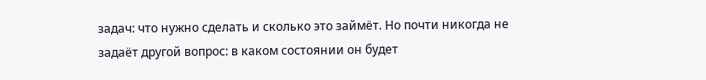задач: что нужно сделать и сколько это займёт. Но почти никогда не задаёт другой вопрос: в каком состоянии он будет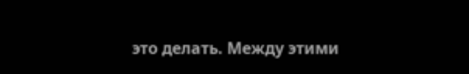это делать. Между этими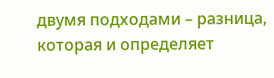двумя подходами – разница, которая и определяет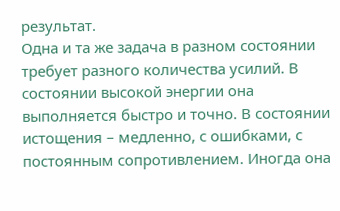результат.
Одна и та же задача в разном состоянии требует разного количества усилий. В состоянии высокой энергии она выполняется быстро и точно. В состоянии истощения – медленно, с ошибками, с постоянным сопротивлением. Иногда она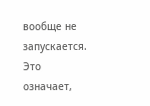вообще не запускается.
Это означает,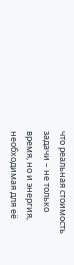что реальная стоимость задачи – не только время, но и энергия, необходимая для её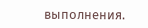выполнения.